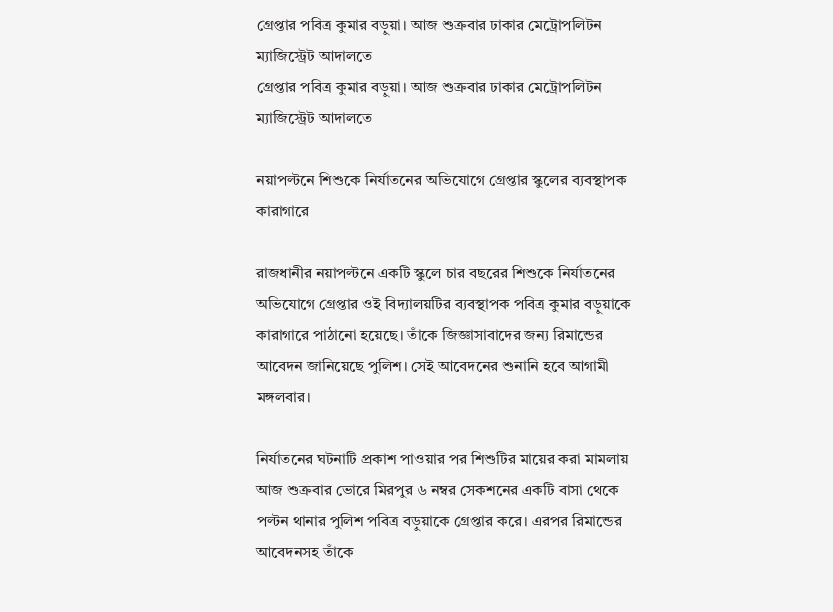গ্রেপ্তার পবিত্র কুমার বড়ুয়া। আজ শুক্রবার ঢাকার মেট্রোপলিটন ম্যাজিস্ট্রেট আদালতে
গ্রেপ্তার পবিত্র কুমার বড়ুয়া। আজ শুক্রবার ঢাকার মেট্রোপলিটন ম্যাজিস্ট্রেট আদালতে

নয়াপল্টনে শিশুকে নির্যাতনের অভিযোগে গ্রেপ্তার স্কুলের ব্যবস্থাপক কারাগারে

রাজধানীর নয়াপল্টনে একটি স্কুলে চার বছরের শিশুকে নির্যাতনের অভিযোগে গ্রেপ্তার ওই বিদ্যালয়টির ব্যবস্থাপক পবিত্র কুমার বড়ুয়াকে কারাগারে পাঠানো হয়েছে। তাঁকে জিজ্ঞাসাবাদের জন্য রিমান্ডের আবেদন জানিয়েছে পুলিশ। সেই আবেদনের শুনানি হবে আগামী মঙ্গলবার।

নির্যাতনের ঘটনাটি প্রকাশ পাওয়ার পর শিশুটির মায়ের করা মামলায় আজ শুক্রবার ভোরে মিরপুর ৬ নম্বর সেকশনের একটি বাসা থেকে পল্টন থানার পুলিশ পবিত্র বড়ুয়াকে গ্রেপ্তার করে। এরপর রিমান্ডের আবেদনসহ তাঁকে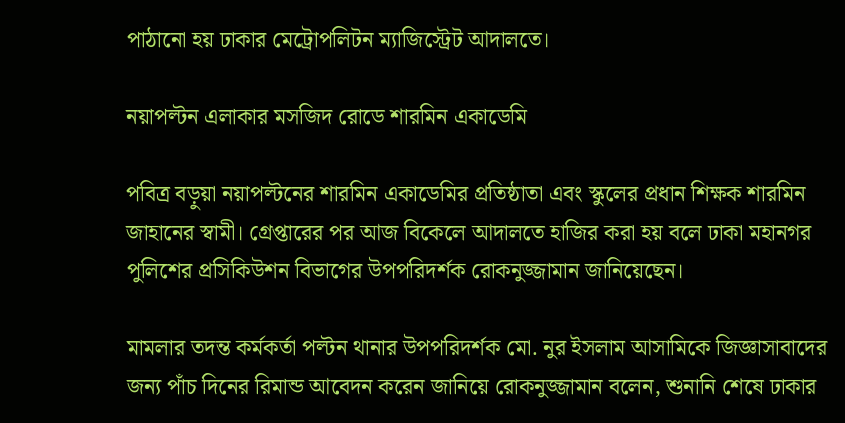পাঠানো হয় ঢাকার মেট্রোপলিটন ম্যাজিস্ট্রেট আদালতে।

নয়াপল্টন এলাকার মসজিদ রোডে শারমিন একাডেমি

পবিত্র বড়ুয়া নয়াপল্টনের শারমিন একাডেমির প্রতিষ্ঠাতা এবং স্কুলের প্রধান শিক্ষক শারমিন জাহানের স্বামী। গ্রেপ্তারের পর আজ বিকেলে আদালতে হাজির করা হয় বলে ঢাকা মহানগর পুলিশের প্রসিকিউশন বিভাগের উপপরিদর্শক রোকনুজ্জামান জানিয়েছেন।

মামলার তদন্ত কর্মকর্তা পল্টন থানার উপপরিদর্শক মো. নুর ইসলাম আসামিকে জিজ্ঞাসাবাদের জন্য পাঁচ দিনের রিমান্ড আবেদন করেন জানিয়ে রোকনুজ্জামান বলেন, শুনানি শেষে ঢাকার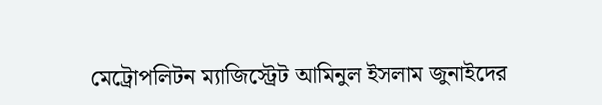মেট্রোপলিটন ম্যাজিস্ট্রেট আমিনুল ইসলাম জুনাইদের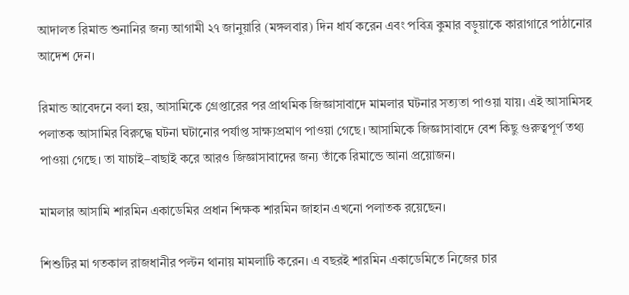আদালত রিমান্ড শুনানির জন্য আগামী ২৭ জানুয়ারি (মঙ্গলবার) দিন ধার্য করেন এবং পবিত্র কুমার বড়ুয়াকে কারাগারে পাঠানোর আদেশ দেন।

রিমান্ড আবেদনে বলা হয়, আসামিকে গ্রেপ্তারের পর প্রাথমিক জিজ্ঞাসাবাদে মামলার ঘটনার সত্যতা পাওয়া যায়। এই আসামিসহ পলাতক আসামির বিরুদ্ধে ঘটনা ঘটানোর পর্যাপ্ত সাক্ষ্যপ্রমাণ পাওয়া গেছে। আসামিকে জিজ্ঞাসাবাদে বেশ কিছু গুরুত্বপূর্ণ তথ্য পাওয়া গেছে। তা যাচাই–বাছাই করে আরও জিজ্ঞাসাবাদের জন্য তাঁকে রিমান্ডে আনা প্রয়োজন।

মামলার আসামি শারমিন একাডেমির প্রধান শিক্ষক শারমিন জাহান এখনো পলাতক রয়েছেন।

শিশুটির মা গতকাল রাজধানীর পল্টন থানায় মামলাটি করেন। এ বছরই শারমিন একাডেমিতে নিজের চার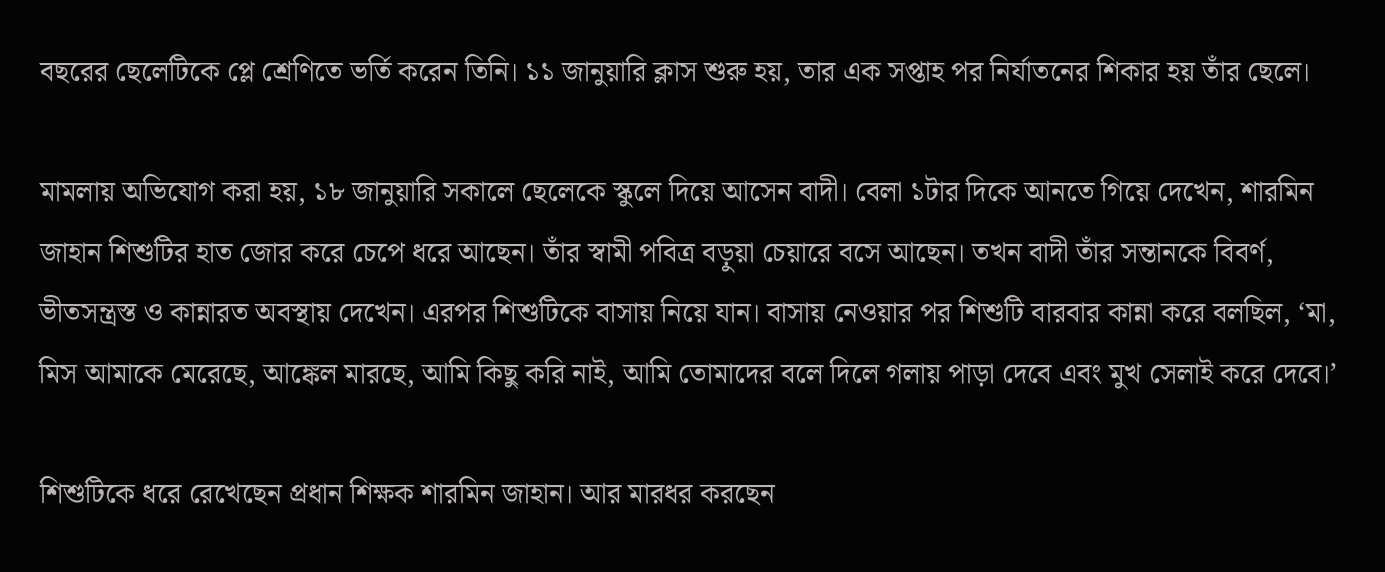বছরের ছেলেটিকে প্লে শ্রেণিতে ভর্তি করেন তিনি। ১১ জানুয়ারি ক্লাস শুরু হয়, তার এক সপ্তাহ পর নির্যাতনের শিকার হয় তাঁর ছেলে।

মামলায় অভিযোগ করা হয়, ১৮ জানুয়ারি সকালে ছেলেকে স্কুলে দিয়ে আসেন বাদী। বেলা ১টার দিকে আনতে গিয়ে দেখেন, শারমিন জাহান শিশুটির হাত জোর করে চেপে ধরে আছেন। তাঁর স্বামী পবিত্র বড়ুয়া চেয়ারে বসে আছেন। তখন বাদী তাঁর সন্তানকে বিবর্ণ, ভীতসন্ত্রস্ত ও কান্নারত অবস্থায় দেখেন। এরপর শিশুটিকে বাসায় নিয়ে যান। বাসায় নেওয়ার পর শিশুটি বারবার কান্না করে বলছিল, ‘মা, মিস আমাকে মেরেছে, আঙ্কেল মারছে, আমি কিছু করি নাই, আমি তোমাদের বলে দিলে গলায় পাড়া দেবে এবং মুখ সেলাই করে দেবে।’

শিশুটিকে ধরে রেখেছেন প্রধান শিক্ষক শারমিন জাহান। আর মারধর করছেন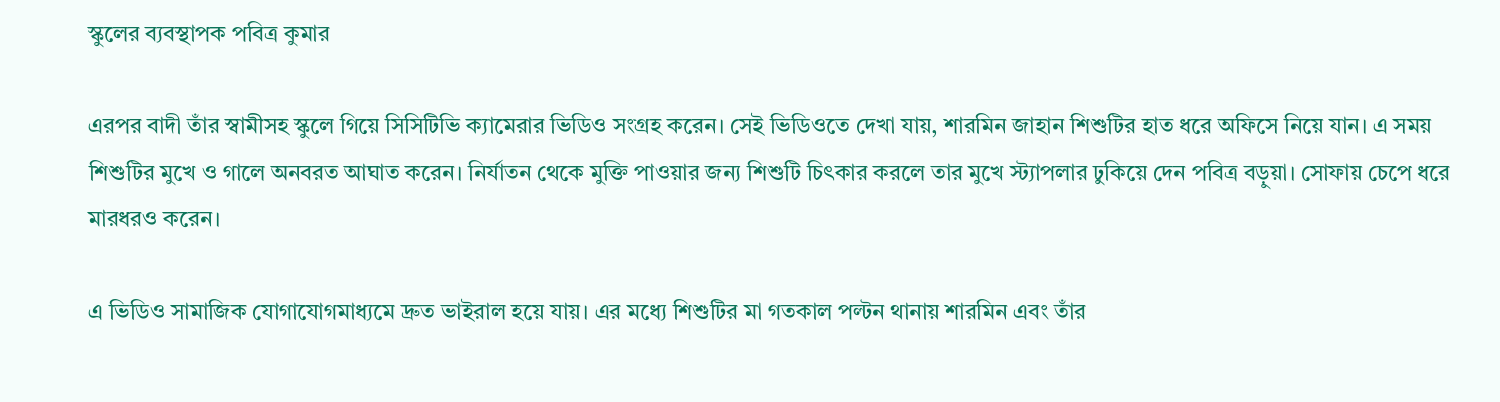স্কুলের ব্যবস্থাপক পবিত্র কুমার

এরপর বাদী তাঁর স্বামীসহ স্কুলে গিয়ে সিসিটিভি ক্যামেরার ভিডিও সংগ্রহ করেন। সেই ভিডিওতে দেখা যায়, শারমিন জাহান শিশুটির হাত ধরে অফিসে নিয়ে যান। এ সময় শিশুটির মুখে ও গালে অনবরত আঘাত করেন। নির্যাতন থেকে মুক্তি পাওয়ার জন্য শিশুটি চিৎকার করলে তার মুখে স্ট্যাপলার ঢুকিয়ে দেন পবিত্র বড়ুয়া। সোফায় চেপে ধরে মারধরও করেন।

এ ভিডিও সামাজিক যোগাযোগমাধ্যমে দ্রুত ভাইরাল হয়ে যায়। এর মধ্যে শিশুটির মা গতকাল পল্টন থানায় শারমিন এবং তাঁর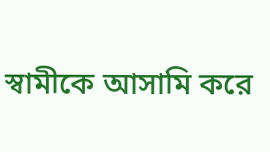স্বামীকে আসামি করে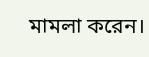মামলা করেন।